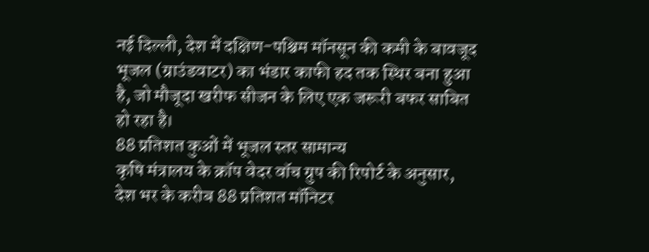नई दिल्ली, देश में दक्षिण-पश्चिम मॉनसून की कमी के बावजूद भूजल (ग्राउंडवाटर) का भंडार काफी हद तक स्थिर बना हुआ है, जो मौजूदा खरीफ सीजन के लिए एक जरूरी बफर साबित हो रहा है।
88 प्रतिशत कुओं में भूजल स्तर सामान्य
कृषि मंत्रालय के क्रॉप वेदर वॉच ग्रुप की रिपोर्ट के अनुसार, देश भर के करीब 88 प्रतिशत मॉनिटर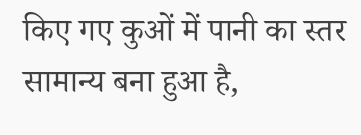किए गए कुओं में पानी का स्तर सामान्य बना हुआ है,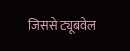जिससे ट्यूबवेल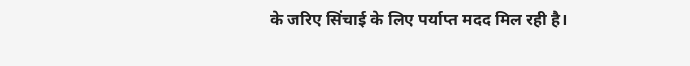के जरिए सिंचाई के लिए पर्याप्त मदद मिल रही है।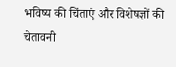भविष्य की चिंताएं और विशेषज्ञों की चेतावनी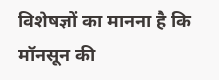विशेषज्ञों का मानना है कि मॉनसून की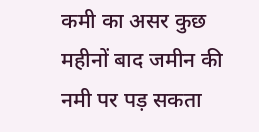कमी का असर कुछ महीनों बाद जमीन की नमी पर पड़ सकता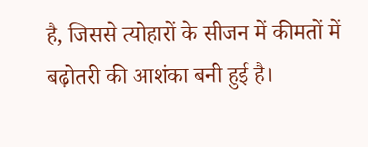है, जिससे त्योहारों के सीजन में कीमतों में बढ़ोतरी की आशंका बनी हुई है।